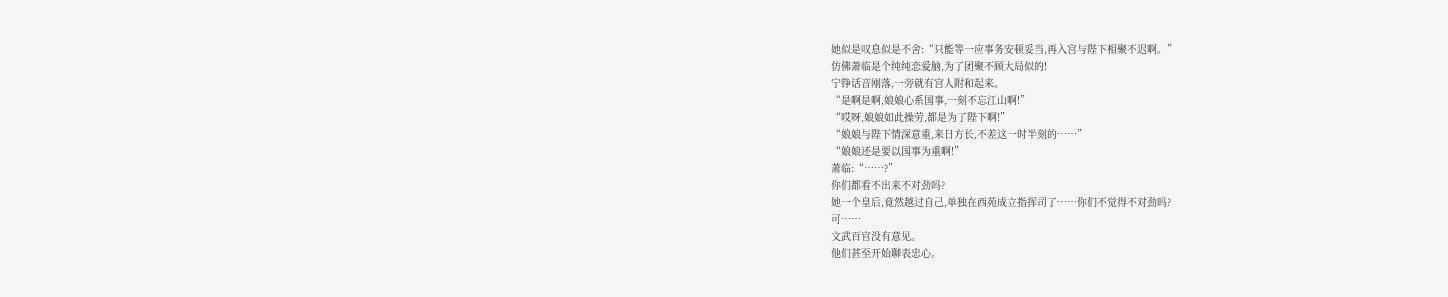她似是叹息似是不舍:“只能等一应事务安顿妥当,再入宫与陛下相聚不迟啊。”
仿佛萧临是个纯纯恋爱脑,为了团聚不顾大局似的!
宁铮话音刚落,一旁就有宫人附和起来。
“是啊是啊,娘娘心系国事,一刻不忘江山啊!”
“哎呀,娘娘如此操劳,都是为了陛下啊!”
“娘娘与陛下情深意重,来日方长,不差这一时半刻的……”
“娘娘还是要以国事为重啊!”
萧临:“……?”
你们都看不出来不对劲吗?
她一个皇后,竟然越过自己,单独在西苑成立指挥司了……你们不觉得不对劲吗?
可……
文武百官没有意见。
他们甚至开始聊表忠心。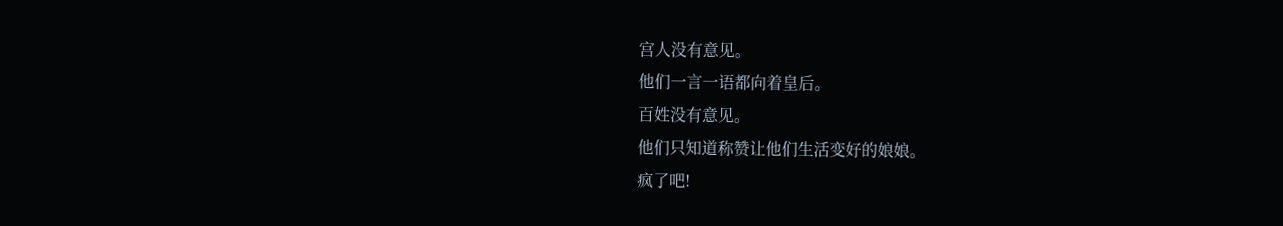宫人没有意见。
他们一言一语都向着皇后。
百姓没有意见。
他们只知道称赞让他们生活变好的娘娘。
疯了吧!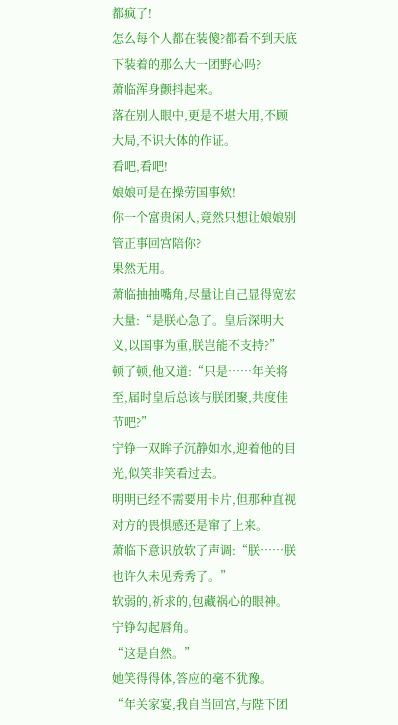都疯了!
怎么每个人都在装傻?都看不到天底下装着的那么大一团野心吗?
萧临浑身颤抖起来。
落在别人眼中,更是不堪大用,不顾大局,不识大体的作证。
看吧,看吧!
娘娘可是在操劳国事欸!
你一个富贵闲人,竟然只想让娘娘别管正事回宫陪你?
果然无用。
萧临抽抽嘴角,尽量让自己显得宽宏大量:“是朕心急了。皇后深明大义,以国事为重,朕岂能不支持?”
顿了顿,他又道:“只是……年关将至,届时皇后总该与朕团聚,共度佳节吧?”
宁铮一双眸子沉静如水,迎着他的目光,似笑非笑看过去。
明明已经不需要用卡片,但那种直视对方的畏惧感还是窜了上来。
萧临下意识放软了声调:“朕……朕也许久未见秀秀了。”
软弱的,祈求的,包藏祸心的眼神。
宁铮勾起唇角。
“这是自然。”
她笑得得体,答应的毫不犹豫。
“年关家宴,我自当回宫,与陛下团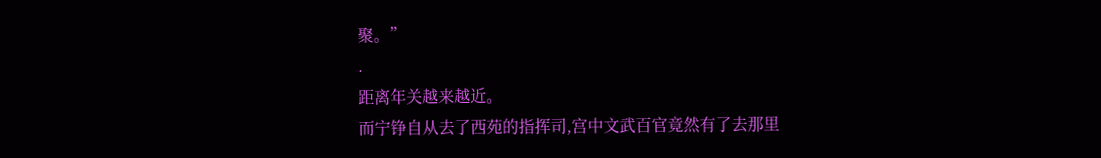聚。”
.
距离年关越来越近。
而宁铮自从去了西苑的指挥司,宫中文武百官竟然有了去那里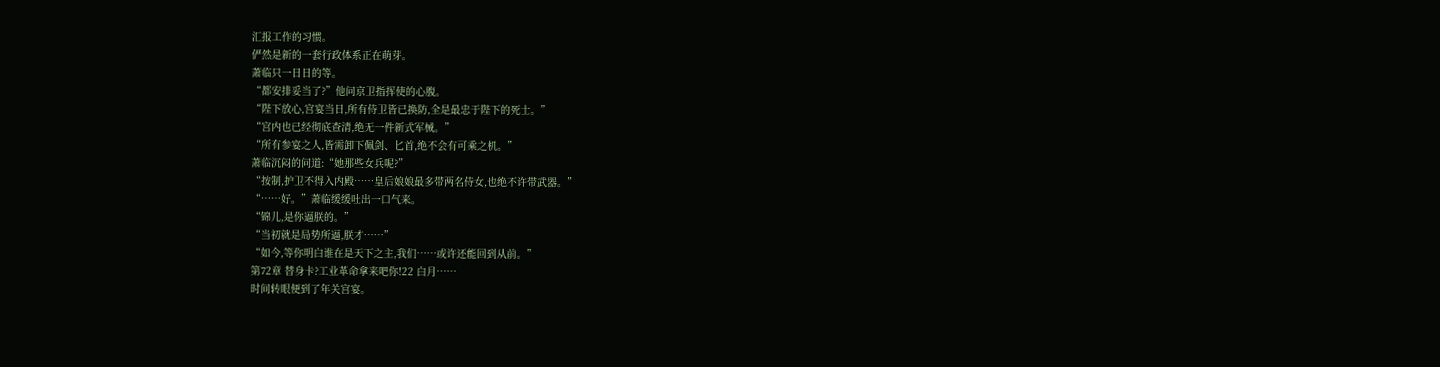汇报工作的习惯。
俨然是新的一套行政体系正在萌芽。
萧临只一日日的等。
“都安排妥当了?”他问京卫指挥使的心腹。
“陛下放心,宫宴当日,所有侍卫皆已换防,全是最忠于陛下的死士。”
“宫内也已经彻底查清,绝无一件新式军械。”
“所有参宴之人,皆需卸下佩剑、匕首,绝不会有可乘之机。”
萧临沉闷的问道:“她那些女兵呢?”
“按制,护卫不得入内殿……皇后娘娘最多带两名侍女,也绝不许带武器。”
“……好。”萧临缓缓吐出一口气来。
“锦儿,是你逼朕的。”
“当初就是局势所逼,朕才……”
“如今,等你明白谁在是天下之主,我们……或许还能回到从前。”
第72章 替身卡?工业革命拿来吧你!22 白月……
时间转眼便到了年关宫宴。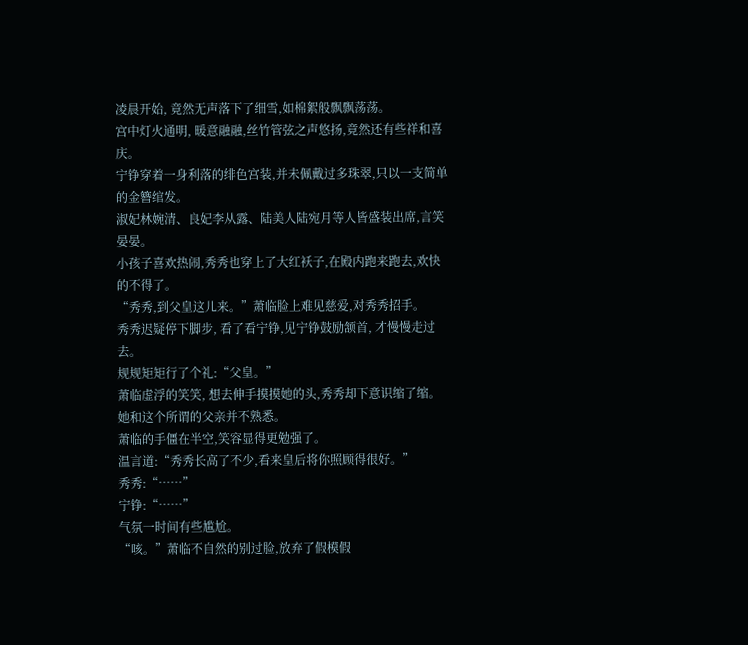凌晨开始, 竟然无声落下了细雪,如棉絮般飘飘荡荡。
宫中灯火通明, 暖意融融,丝竹管弦之声悠扬,竟然还有些祥和喜庆。
宁铮穿着一身利落的绯色宫装,并未佩戴过多珠翠,只以一支简单的金簪绾发。
淑妃林婉清、良妃李从露、陆美人陆宛月等人皆盛装出席,言笑晏晏。
小孩子喜欢热闹,秀秀也穿上了大红袄子,在殿内跑来跑去,欢快的不得了。
“秀秀,到父皇这儿来。”萧临脸上难见慈爱,对秀秀招手。
秀秀迟疑停下脚步, 看了看宁铮,见宁铮鼓励颔首, 才慢慢走过去。
规规矩矩行了个礼:“父皇。”
萧临虚浮的笑笑, 想去伸手摸摸她的头,秀秀却下意识缩了缩。
她和这个所谓的父亲并不熟悉。
萧临的手僵在半空,笑容显得更勉强了。
温言道:“秀秀长高了不少,看来皇后将你照顾得很好。”
秀秀:“……”
宁铮:“……”
气氛一时间有些尴尬。
“咳。”萧临不自然的别过脸,放弃了假模假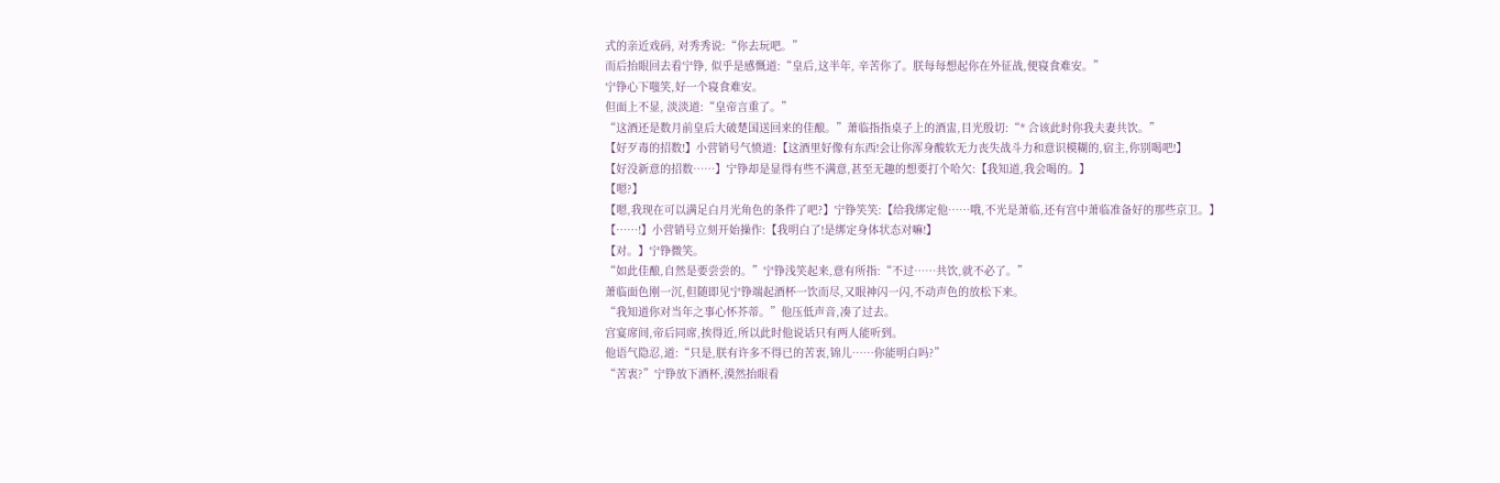式的亲近戏码, 对秀秀说:“你去玩吧。”
而后抬眼回去看宁铮, 似乎是感慨道:“皇后,这半年, 辛苦你了。朕每每想起你在外征战,便寝食难安。”
宁铮心下嗤笑,好一个寝食难安。
但面上不显, 淡淡道:“皇帝言重了。”
“这酒还是数月前皇后大破楚国送回来的佳酿。”萧临指指桌子上的酒盅,目光殷切:“* 合该此时你我夫妻共饮。”
【好歹毒的招数!】小营销号气愤道:【这酒里好像有东西!会让你浑身酸软无力丧失战斗力和意识模糊的,宿主,你别喝吧!】
【好没新意的招数……】宁铮却是显得有些不满意,甚至无趣的想要打个哈欠:【我知道,我会喝的。】
【嗯?】
【嗯,我现在可以满足白月光角色的条件了吧?】宁铮笑笑:【给我绑定他……哦,不光是萧临,还有宫中萧临准备好的那些京卫。】
【……!】小营销号立刻开始操作:【我明白了!是绑定身体状态对嘛!】
【对。】宁铮微笑。
“如此佳酿,自然是要尝尝的。”宁铮浅笑起来,意有所指:“不过……共饮,就不必了。”
萧临面色刚一沉,但随即见宁铮端起酒杯一饮而尽,又眼神闪一闪,不动声色的放松下来。
“我知道你对当年之事心怀芥蒂。”他压低声音,凑了过去。
宫宴席间,帝后同席,挨得近,所以此时他说话只有两人能听到。
他语气隐忍,道:“只是,朕有许多不得已的苦衷,锦儿……你能明白吗?”
“苦衷?”宁铮放下酒杯,漠然抬眼看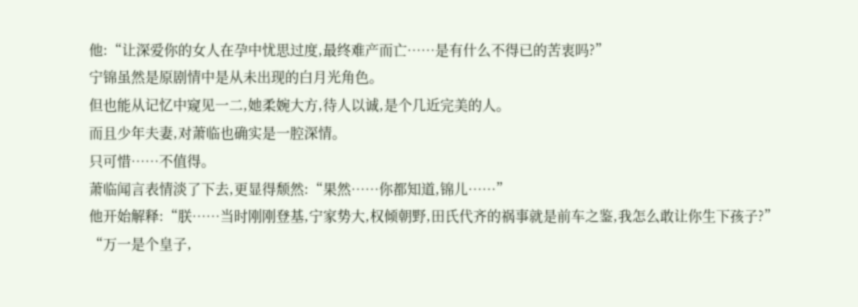他:“让深爱你的女人在孕中忧思过度,最终难产而亡……是有什么不得已的苦衷吗?”
宁锦虽然是原剧情中是从未出现的白月光角色。
但也能从记忆中窥见一二,她柔婉大方,待人以诚,是个几近完美的人。
而且少年夫妻,对萧临也确实是一腔深情。
只可惜……不值得。
萧临闻言表情淡了下去,更显得颓然:“果然……你都知道,锦儿……”
他开始解释:“朕……当时刚刚登基,宁家势大,权倾朝野,田氏代齐的祸事就是前车之鉴,我怎么敢让你生下孩子?”
“万一是个皇子,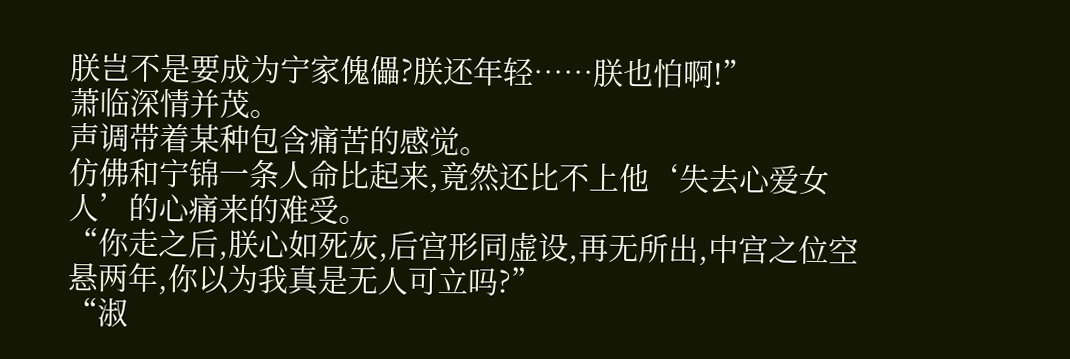朕岂不是要成为宁家傀儡?朕还年轻……朕也怕啊!”
萧临深情并茂。
声调带着某种包含痛苦的感觉。
仿佛和宁锦一条人命比起来,竟然还比不上他‘失去心爱女人’的心痛来的难受。
“你走之后,朕心如死灰,后宫形同虚设,再无所出,中宫之位空悬两年,你以为我真是无人可立吗?”
“淑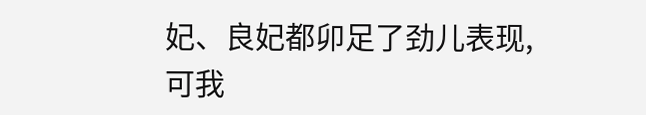妃、良妃都卯足了劲儿表现,可我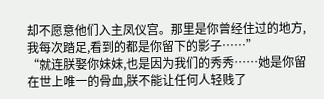却不愿意他们入主凤仪宫。那里是你曾经住过的地方,我每次踏足,看到的都是你留下的影子……”
“就连朕娶你妹妹,也是因为我们的秀秀……她是你留在世上唯一的骨血,朕不能让任何人轻贱了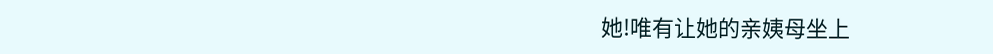她!唯有让她的亲姨母坐上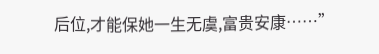后位,才能保她一生无虞,富贵安康……”